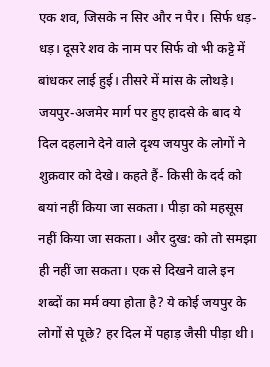एक शव, जिसके न सिर और न पैर। सिर्फ धड़-धड़। दूसरे शव के नाम पर सिर्फ वो भी कट्टे में बांधकर लाई हुई। तीसरे में मांस के लोथड़े। जयपुर-अजमेर मार्ग पर हुए हादसे के बाद ये दिल दहलाने देने वाले दृश्य जयपुर के लोगों ने शुक्रवार को देखे। कहते हैं- किसी के दर्द को बयां नहीं किया जा सकता। पीड़ा को महसूस नहीं किया जा सकता। और दुख: को तो समझा ही नहीं जा सकता। एक से दिखने वाले इन शब्दों का मर्म क्या होता है? ये कोई जयपुर के लोगों से पूछे? हर दिल में पहाड़ जैसी पीड़ा थी।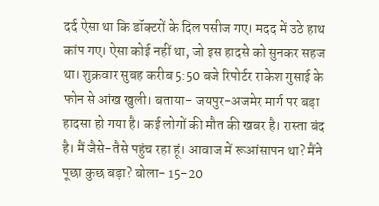दर्द ऐसा था कि डॉक्टरों के दिल पसीज गए। मदद में उठे हाथ कांप गए। ऐसा कोई नहीं था, जो इस हादसे को सुनकर सहज था। शुक्रवार सुबह करीब 5:50 बजे रिपोर्टर राकेश गुसाई के फोन से आंख खुली। बताया- जयपुर-अजमेर मार्ग पर बड़ा हादसा हो गया है। कई लोगों की मौत की खबर है। रास्ता बंद है। मैं जैसे-तैसे पहुंच रहा हूं। आवाज में रूआंसापन था? मैंने पूछा कुछ बड़ा? बोला- 15-20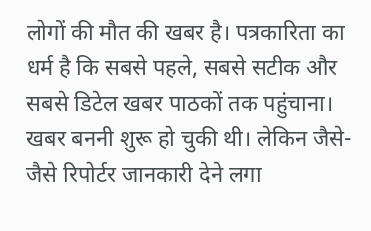लोगों की मौत की खबर है। पत्रकारिता का धर्म है कि सबसे पहले, सबसे सटीक और सबसे डिटेल खबर पाठकों तक पहुंचाना। खबर बननी शुरू हो चुकी थी। लेकिन जैसे-जैसे रिपोर्टर जानकारी देने लगा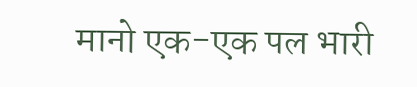मानो एक-एक पल भारी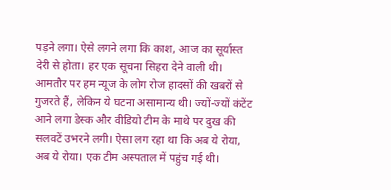पड़ने लगा। ऐसे लगने लगा कि काश, आज का सूर्यास्त देरी से होता। हर एक सूचना सिहरा देने वाली थी। आमतौर पर हम न्यूज के लोग रोज हादसों की खबरों से गुजरते हैं, लेकिन ये घटना असामान्य थी। ज्यों-ज्यों कंटेंट आने लगा डेस्क और वीडियो टीम के माथे पर दुख की सलवटें उभरने लगी। ऐसा लग रहा था कि अब ये रोया, अब ये रोया। एक टीम अस्पताल में पहुंच गई थी।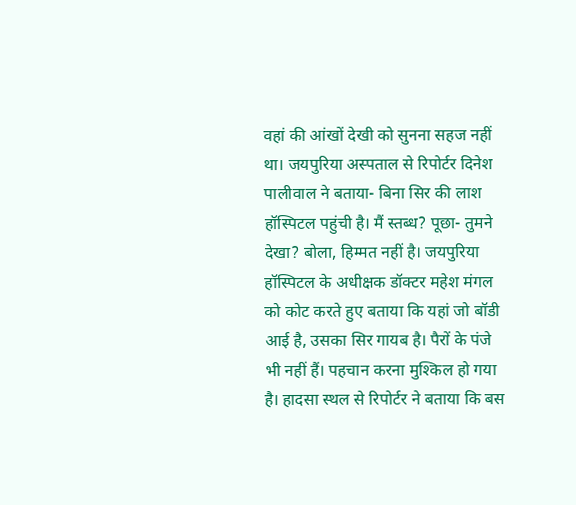वहां की आंखों देखी को सुनना सहज नहीं था। जयपुरिया अस्पताल से रिपोर्टर दिनेश पालीवाल ने बताया- बिना सिर की लाश हॉस्पिटल पहुंची है। मैं स्तब्ध? पूछा- तुमने देखा? बोला, हिम्मत नहीं है। जयपुरिया हॉस्पिटल के अधीक्षक डॉक्टर महेश मंगल को कोट करते हुए बताया कि यहां जो बॉडी आई है, उसका सिर गायब है। पैरों के पंजे भी नहीं हैं। पहचान करना मुश्किल हो गया है। हादसा स्थल से रिपोर्टर ने बताया कि बस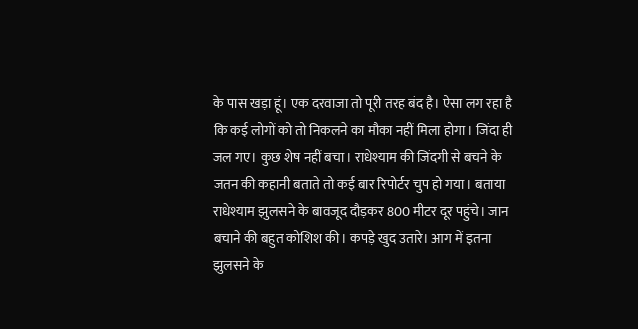के पास खड़ा हूं। एक दरवाजा तो पूरी तरह बंद है। ऐसा लग रहा है कि कई लोगों को तो निकलने का मौका नहीं मिला होगा। जिंदा ही जल गए। कुछ शेष नहीं बचा। राधेश्याम की जिंदगी से बचने के जतन की कहानी बताते तो कई बार रिपोर्टर चुप हो गया। बताया राधेश्याम झुलसने के बावजूद दौड़कर 800 मीटर दूर पहुंचे। जान बचाने की बहुत कोशिश की। कपड़े खुद उतारे। आग में इतना झुलसने के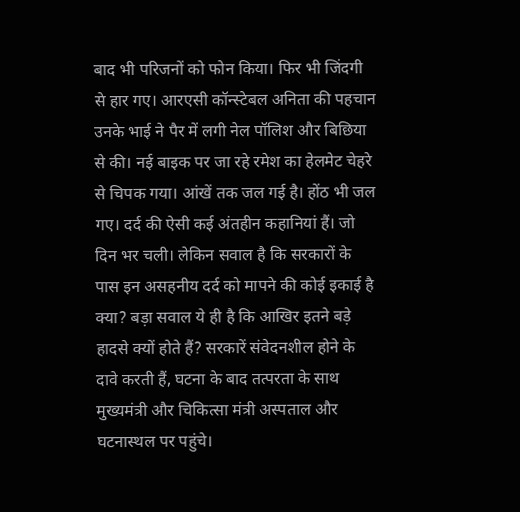बाद भी परिजनों को फोन किया। फिर भी जिंदगी से हार गए। आरएसी कॉन्स्टेबल अनिता की पहचान उनके भाई ने पैर में लगी नेल पॉलिश और बिछिया से की। नई बाइक पर जा रहे रमेश का हेलमेट चेहरे से चिपक गया। आंखें तक जल गई है। होंठ भी जल गए। दर्द की ऐसी कई अंतहीन कहानियां हैं। जो दिन भर चली। लेकिन सवाल है कि सरकारों के पास इन असहनीय दर्द को मापने की कोई इकाई है क्या? बड़ा सवाल ये ही है कि आखिर इतने बड़े हादसे क्यों होते हैं? सरकारें संवेदनशील होने के दावे करती हैं, घटना के बाद तत्परता के साथ मुख्यमंत्री और चिकित्सा मंत्री अस्पताल और घटनास्थल पर पहुंचे।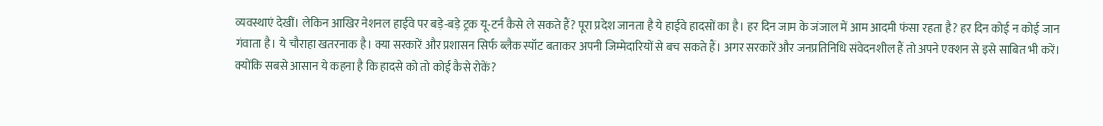व्यवस्थाएं देखीं। लेकिन आखिर नेशनल हाईवे पर बड़े-बड़े ट्रक यू-टर्न कैसे ले सकते हैं? पूरा प्रदेश जानता है ये हाईवे हादसों का है। हर दिन जाम के जंजाल में आम आदमी फंसा रहता है? हर दिन कोई न कोई जान गंवाता है। ये चौराहा खतरनाक है। क्या सरकारें और प्रशासन सिर्फ ब्लैक स्पॉट बताकर अपनी जिम्मेदारियों से बच सकते हैं। अगर सरकारें और जनप्रतिनिधि संवेदनशील हैं तो अपने एक्शन से इसे साबित भी करें। क्योंकि सबसे आसान ये कहना है कि हादसे को तो कोई कैसे रोकें?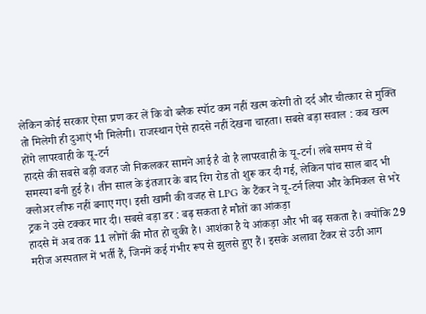लेकिन कोई सरकार ऐसा प्रण कर लें कि वो ब्लैक स्पॉट कम नहीं खत्म करेगी तो दर्द और चीत्कार से मुक्ति तो मिलेगी ही दुआएं भी मिलेगी। राजस्थान ऐसे हादसे नहीं देखना चाहता। सबसे बड़ा सवाल : कब खत्म होंगे लापरवाही के यू-टर्न
हादसे की सबसे बड़ी वजह जो निकलकर सामने आई है वो है लापरवाही के यू-टर्न। लंबे समय से ये समस्या बनी हुई है। तीन साल के इंतजार के बाद रिंग रोड तो शुरू कर दी गई, लेकिन पांच साल बाद भी क्लोअर लीफ नहीं बनाए गए। इसी खामी की वजह से LPG के टैंकर ने यू-टर्न लिया और केमिकल से भरे ट्रक ने उसे टक्कर मार दी। सबसे बड़ा डर : बढ़ सकता है मौतों का आंकड़ा
हादसे में अब तक 11 लोगों की मौत हो चुकी है। आशंका है ये आंकड़ा और भी बढ़ सकता है। क्योंकि 29 मरीज अस्पताल में भर्ती हैं, जिनमें कई गंभीर रूप से झुलसे हुए हैं। इसके अलावा टैंकर से उठी आग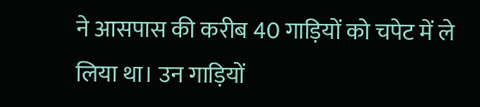ने आसपास की करीब 40 गाड़ियों को चपेट में ले लिया था। उन गाड़ियों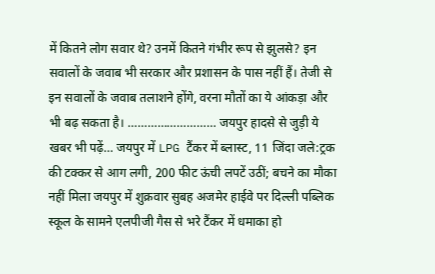में कितने लोग सवार थे? उनमें कितने गंभीर रूप से झुलसे? इन सवालों के जवाब भी सरकार और प्रशासन के पास नहीं हैं। तेजी से इन सवालों के जवाब तलाशने होंगे, वरना मौतों का ये आंकड़ा और भी बढ़ सकता है। ……………………… जयपुर हादसे से जुड़ी ये खबर भी पढ़ें… जयपुर में LPG टैंकर में ब्लास्ट, 11 जिंदा जले:ट्रक की टक्कर से आग लगी, 200 फीट ऊंची लपटें उठीं; बचने का मौका नहीं मिला जयपुर में शुक्रवार सुबह अजमेर हाईवे पर दिल्ली पब्लिक स्कूल के सामने एलपीजी गैस से भरे टैंकर में धमाका हो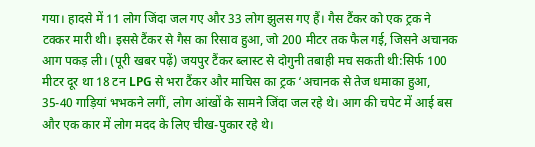गया। हादसे में 11 लोग जिंदा जल गए और 33 लोग झुलस गए हैं। गैस टैंकर को एक ट्रक ने टक्कर मारी थी। इससे टैंकर से गैस का रिसाव हुआ, जो 200 मीटर तक फैल गई, जिसने अचानक आग पकड़ ली। (पूरी खबर पढ़ें) जयपुर टैंकर ब्लास्ट से दोगुनी तबाही मच सकती थी:सिर्फ 100 मीटर दूर था 18 टन LPG से भरा टैंकर और माचिस का ट्रक ‘अचानक से तेज धमाका हुआ, 35-40 गाड़ियां भभकने लगीं, लोग आंखों के सामने जिंदा जल रहे थे। आग की चपेट में आई बस और एक कार में लोग मदद के लिए चीख-पुकार रहे थे।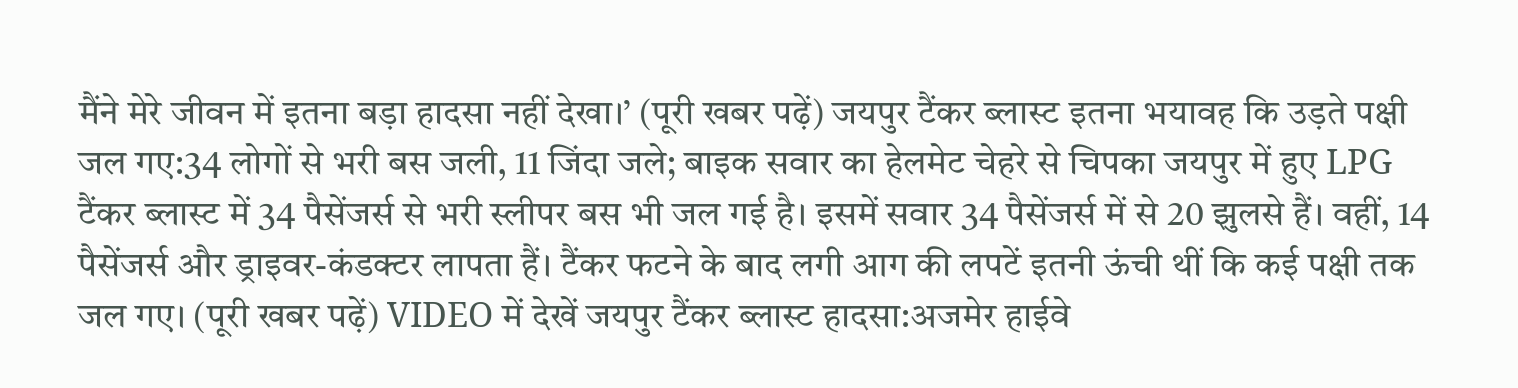मैंने मेरे जीवन में इतना बड़ा हादसा नहीं देखा।’ (पूरी खबर पढ़ें) जयपुर टैंकर ब्लास्ट इतना भयावह कि उड़ते पक्षी जल गए:34 लोगों से भरी बस जली, 11 जिंदा जले; बाइक सवार का हेलमेट चेहरे से चिपका जयपुर में हुए LPG टैंकर ब्लास्ट में 34 पैसेंजर्स से भरी स्लीपर बस भी जल गई है। इसमें सवार 34 पैसेंजर्स में से 20 झुलसे हैं। वहीं, 14 पैसेंजर्स और ड्राइवर-कंडक्टर लापता हैं। टैंकर फटने के बाद लगी आग की लपटें इतनी ऊंची थीं कि कई पक्षी तक जल गए। (पूरी खबर पढ़ें) VIDEO में देखें जयपुर टैंकर ब्लास्ट हादसा:अजमेर हाईवे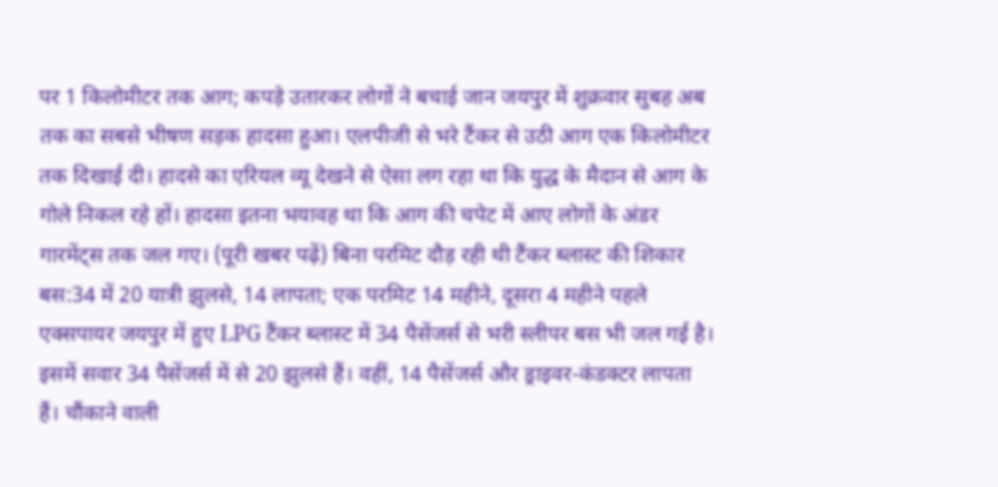पर 1 किलोमीटर तक आग; कपड़े उतारकर लोगों ने बचाई जान जयपुर में शुक्रवार सुबह अब तक का सबसे भीषण सड़क हादसा हुआ। एलपीजी से भरे टैंकर से उठी आग एक किलोमीटर तक दिखाई दी। हादसे का एरियल व्यू देखने से ऐसा लग रहा था कि युद्ध के मैदान से आग के गोले निकल रहे हों। हादसा इतना भयावह था कि आग की चपेट में आए लोगों के अंडर गारमेंट्स तक जल गए। (पूरी खबर पढ़ें) बिना परमिट दौड़ रही थी टैंकर ब्लास्ट की शिकार बस:34 में 20 यात्री झुलसे, 14 लापता; एक परमिट 14 महीने, दूसरा 4 महीने पहले एक्सपायर जयपुर में हुए LPG टैंकर ब्लास्ट में 34 पैसेंजर्स से भरी स्लीपर बस भी जल गई है। इसमें सवार 34 पैसेंजर्स में से 20 झुलसे हैं। वहीं, 14 पैसेंजर्स और ड्राइवर-कंडक्टर लापता हैं। चौंकाने वाली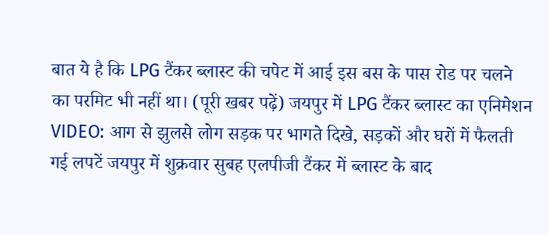बात ये है कि LPG टैंकर ब्लास्ट की चपेट में आई इस बस के पास रोड पर चलने का परमिट भी नहीं था। (पूरी खबर पढ़ें) जयपुर में LPG टैंकर ब्लास्ट का एनिमेशन VIDEO: आग से झुलसे लोग सड़क पर भागते दिखे, सड़कों और घरों में फैलती गई लपटें जयपुर में शुक्रवार सुबह एलपीजी टैंकर में ब्लास्ट के बाद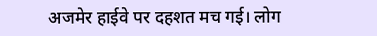अजमेर हाईवे पर दहशत मच गई। लोग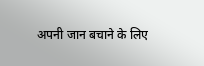अपनी जान बचाने के लिए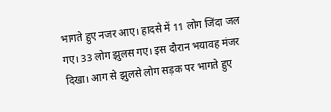भागते हुए नजर आए। हादसे में 11 लोग जिंदा जल गए। 33 लोग झुलस गए। इस दौरान भयावह मंजर दिखा। आग से झुलसे लोग सड़क पर भागते हुए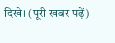दिखे। (पूरी खबर पढ़ें)